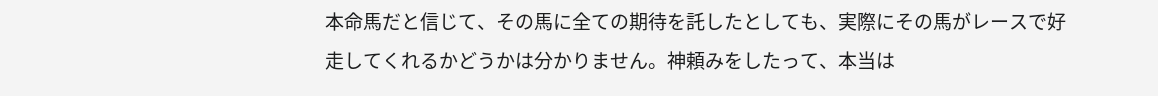本命馬だと信じて、その馬に全ての期待を託したとしても、実際にその馬がレースで好走してくれるかどうかは分かりません。神頼みをしたって、本当は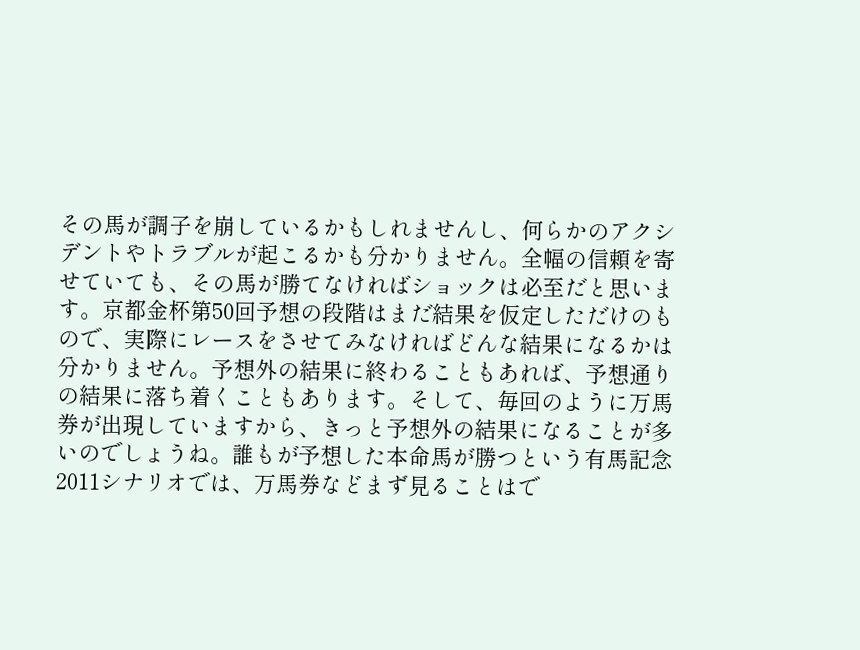その馬が調子を崩しているかもしれませんし、何らかのアクシデントやトラブルが起こるかも分かりません。全幅の信頼を寄せていても、その馬が勝てなければショックは必至だと思います。京都金杯第50回予想の段階はまだ結果を仮定しただけのもので、実際にレースをさせてみなければどんな結果になるかは分かりません。予想外の結果に終わることもあれば、予想通りの結果に落ち着くこともあります。そして、毎回のように万馬券が出現していますから、きっと予想外の結果になることが多いのでしょうね。誰もが予想した本命馬が勝つという有馬記念2011シナリオでは、万馬券などまず見ることはで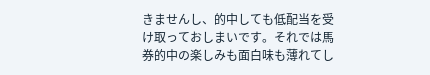きませんし、的中しても低配当を受け取っておしまいです。それでは馬券的中の楽しみも面白味も薄れてし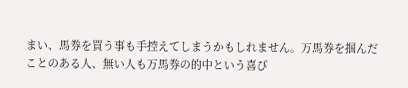まい、馬券を買う事も手控えてしまうかもしれません。万馬券を掴んだことのある人、無い人も万馬券の的中という喜び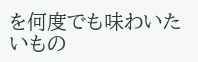を何度でも味わいたいもの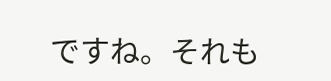ですね。それも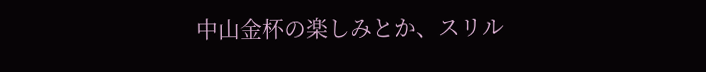中山金杯の楽しみとか、スリル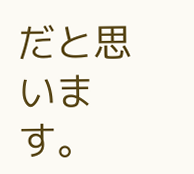だと思います。